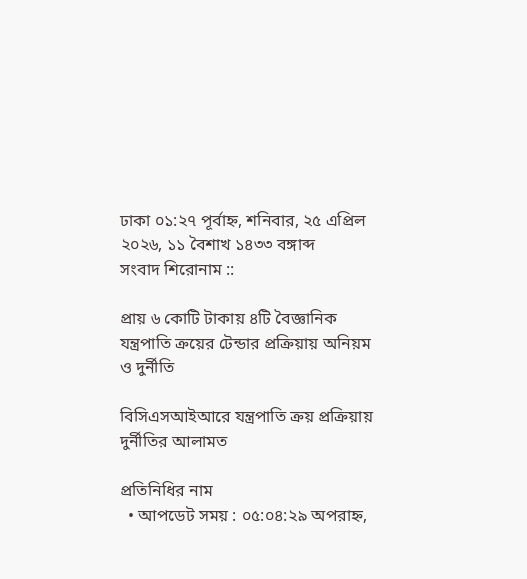ঢাকা ০১:২৭ পূর্বাহ্ন, শনিবার, ২৫ এপ্রিল ২০২৬, ১১ বৈশাখ ১৪৩৩ বঙ্গাব্দ
সংবাদ শিরোনাম ::

প্রায় ৬ কোটি টাকায় ৪টি বৈজ্ঞানিক যন্ত্রপাতি ক্রয়ের টেন্ডার প্রক্রিয়ায় অনিয়ম ও দুর্নীতি

বিসিএসআইআরে যন্ত্রপাতি ক্রয় প্রক্রিয়ায় দুর্নীতির আলামত

প্রতিনিধির নাম
  • আপডেট সময় : ০৫:০৪:২৯ অপরাহ্ন,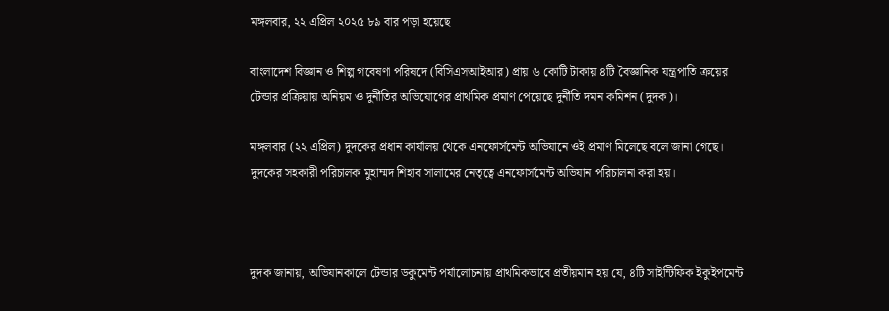মঙ্গলবার, ২২ এপ্রিল ২০২৫ ৮৯ বার পড়া হয়েছে

বাংলাদেশ বিজ্ঞান ও শিল্প গবেষণা পরিষদে (বিসিএসআইআর) প্রায় ৬ কোটি টাকায় ৪টি বৈজ্ঞানিক যন্ত্রপাতি ক্রয়ের টেন্ডার প্রক্রিয়ায় অনিয়ম ও দুর্নীতির অভিযোগের প্রাথমিক প্রমাণ পেয়েছে দুর্নীতি দমন কমিশন (দুদক)।

মঙ্গলবার (২২ এপ্রিল) দুদকের প্রধান কার্যালয় থেকে এনফোর্সমেন্ট অভিযানে ওই প্রমাণ মিলেছে বলে জানা গেছে। দুদকের সহকারী পরিচালক মুহাম্মদ শিহাব সালামের নেতৃত্বে এনফোর্সমেন্ট অভিযান পরিচালনা করা হয়।



দুদক জানায়, অভিযানকালে টেন্ডার ডকুমেন্ট পর্যালোচনায় প্রাথমিকভাবে প্রতীয়মান হয় যে, ৪টি সাইন্টিফিক ইকুইপমেন্ট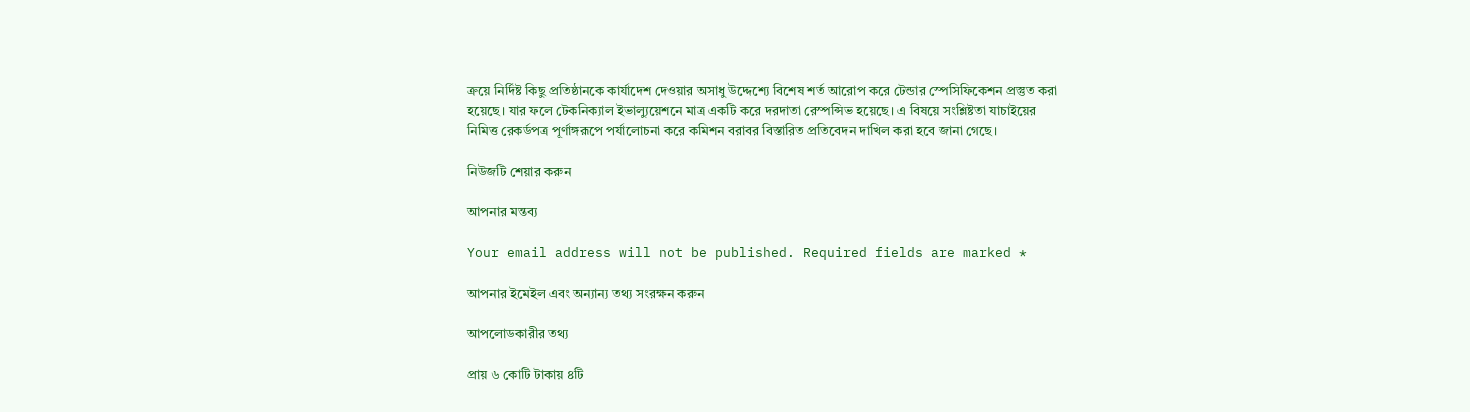ক্রয়ে নির্দিষ্ট কিছু প্রতিষ্ঠানকে কার্যাদেশ দেওয়ার অসাধু উদ্দেশ্যে বিশেষ শর্ত আরোপ করে টেন্ডার স্পেসিফিকেশন প্রস্তুত করা হয়েছে। যার ফলে টেকনিক্যাল ইভাল্যুয়েশনে মাত্র একটি করে দরদাতা রেস্পন্সিভ হয়েছে। এ বিষয়ে সংশ্লিষ্টতা যাচাইয়ের নিমিত্ত রেকর্ডপত্র পূর্ণাঙ্গরূপে পর্যালোচনা করে কমিশন বরাবর বিস্তারিত প্রতিবেদন দাখিল করা হবে জানা গেছে।

নিউজটি শেয়ার করুন

আপনার মন্তব্য

Your email address will not be published. Required fields are marked *

আপনার ইমেইল এবং অন্যান্য তথ্য সংরক্ষন করুন

আপলোডকারীর তথ্য

প্রায় ৬ কোটি টাকায় ৪টি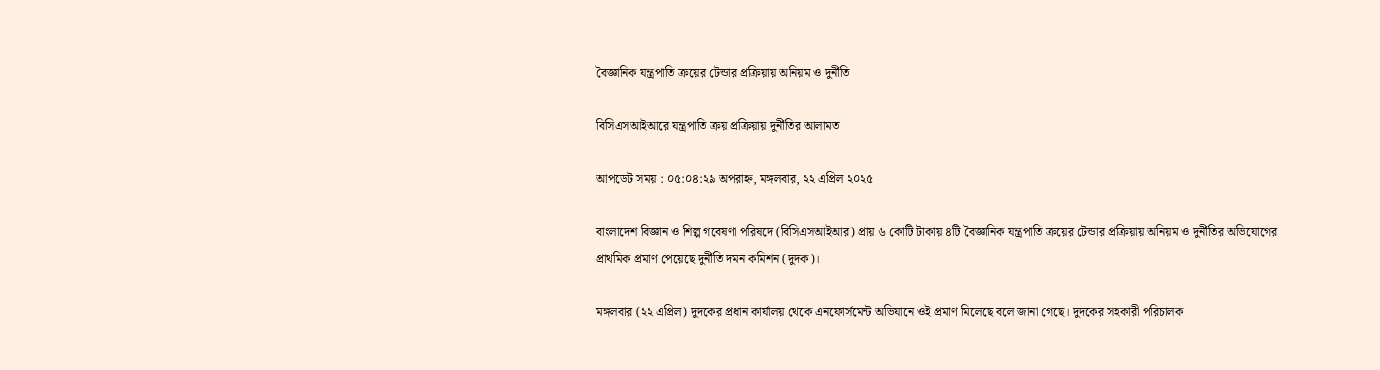বৈজ্ঞানিক যন্ত্রপাতি ক্রয়ের টেন্ডার প্রক্রিয়ায় অনিয়ম ও দুর্নীতি

বিসিএসআইআরে যন্ত্রপাতি ক্রয় প্রক্রিয়ায় দুর্নীতির আলামত

আপডেট সময় : ০৫:০৪:২৯ অপরাহ্ন, মঙ্গলবার, ২২ এপ্রিল ২০২৫

বাংলাদেশ বিজ্ঞান ও শিল্প গবেষণা পরিষদে (বিসিএসআইআর) প্রায় ৬ কোটি টাকায় ৪টি বৈজ্ঞানিক যন্ত্রপাতি ক্রয়ের টেন্ডার প্রক্রিয়ায় অনিয়ম ও দুর্নীতির অভিযোগের প্রাথমিক প্রমাণ পেয়েছে দুর্নীতি দমন কমিশন (দুদক)।

মঙ্গলবার (২২ এপ্রিল) দুদকের প্রধান কার্যালয় থেকে এনফোর্সমেন্ট অভিযানে ওই প্রমাণ মিলেছে বলে জানা গেছে। দুদকের সহকারী পরিচালক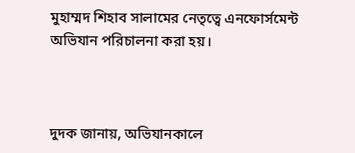মুহাম্মদ শিহাব সালামের নেতৃত্বে এনফোর্সমেন্ট অভিযান পরিচালনা করা হয়।



দুদক জানায়, অভিযানকালে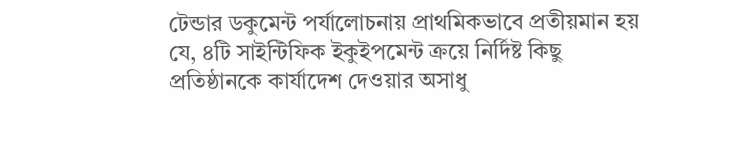টেন্ডার ডকুমেন্ট পর্যালোচনায় প্রাথমিকভাবে প্রতীয়মান হয় যে, ৪টি সাইন্টিফিক ইকুইপমেন্ট ক্রয়ে নির্দিষ্ট কিছু প্রতিষ্ঠানকে কার্যাদেশ দেওয়ার অসাধু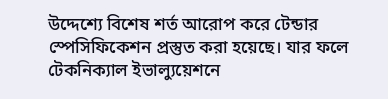উদ্দেশ্যে বিশেষ শর্ত আরোপ করে টেন্ডার স্পেসিফিকেশন প্রস্তুত করা হয়েছে। যার ফলে টেকনিক্যাল ইভাল্যুয়েশনে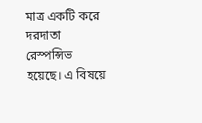মাত্র একটি করে দরদাতা রেস্পন্সিভ হয়েছে। এ বিষয়ে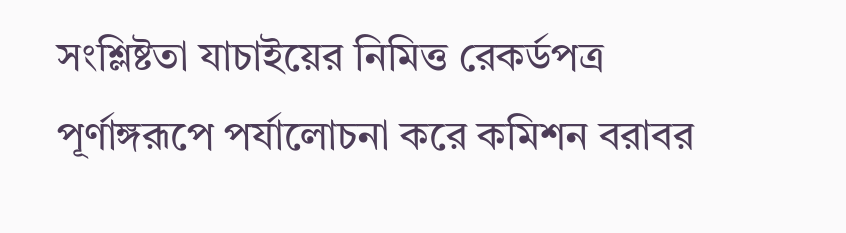সংশ্লিষ্টতা যাচাইয়ের নিমিত্ত রেকর্ডপত্র পূর্ণাঙ্গরূপে পর্যালোচনা করে কমিশন বরাবর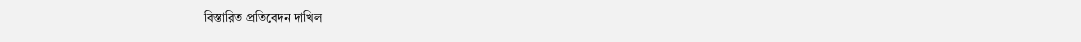বিস্তারিত প্রতিবেদন দাখিল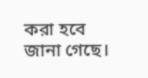করা হবে জানা গেছে।